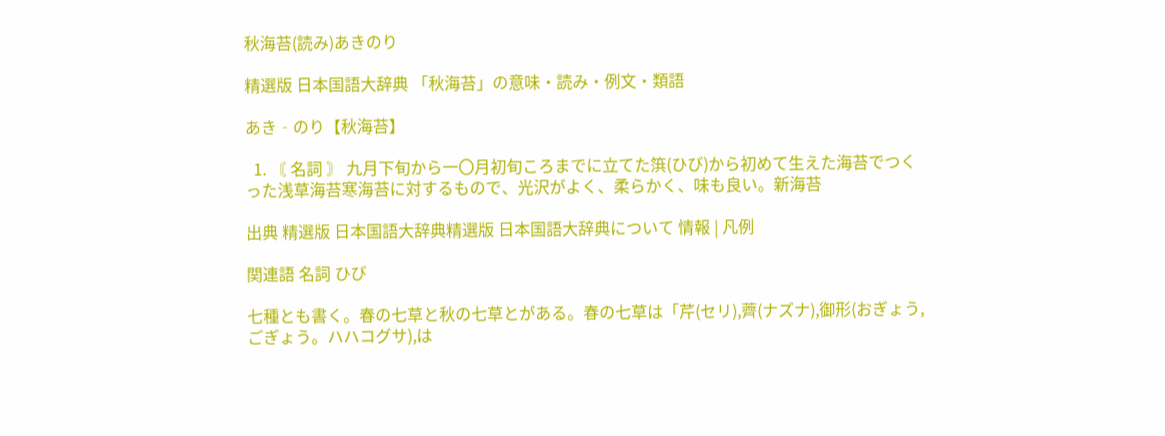秋海苔(読み)あきのり

精選版 日本国語大辞典 「秋海苔」の意味・読み・例文・類語

あき‐のり【秋海苔】

  1. 〘 名詞 〙 九月下旬から一〇月初旬ころまでに立てた篊(ひび)から初めて生えた海苔でつくった浅草海苔寒海苔に対するもので、光沢がよく、柔らかく、味も良い。新海苔

出典 精選版 日本国語大辞典精選版 日本国語大辞典について 情報 | 凡例

関連語 名詞 ひび

七種とも書く。春の七草と秋の七草とがある。春の七草は「芹(セリ),薺(ナズナ),御形(おぎょう,ごぎょう。ハハコグサ),は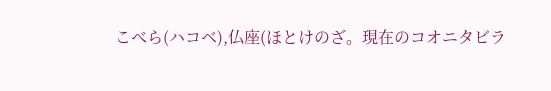こべら(ハコベ),仏座(ほとけのざ。現在のコオニタビラ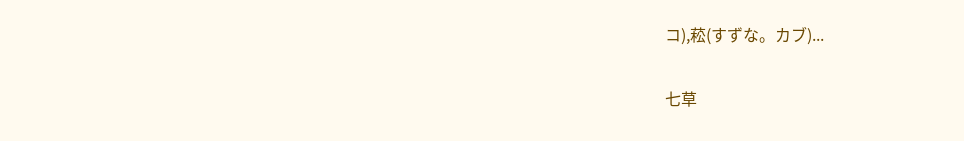コ),菘(すずな。カブ)...

七草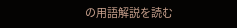の用語解説を読む